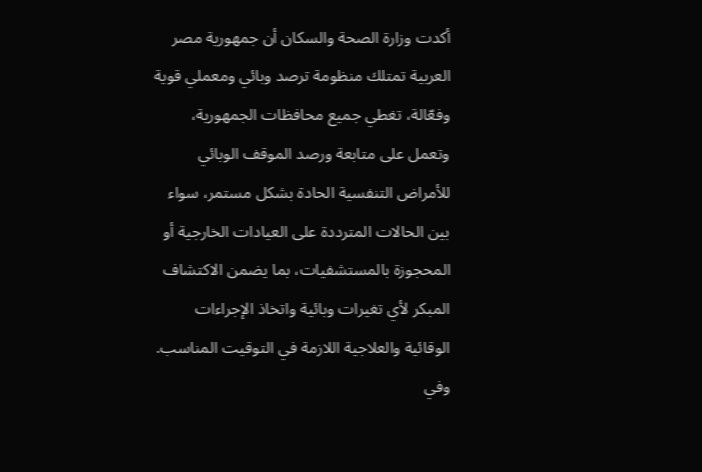أكدت وزارة الصحة والسكان أن جمهورية مصر العربية تمتلك منظومة ترصد وبائي ومعملي قوية وفعّالة، تغطي جميع محافظات الجمهورية، وتعمل على متابعة ورصد الموقف الوبائي للأمراض التنفسية الحادة بشكل مستمر، سواء بين الحالات المترددة على العيادات الخارجية أو المحجوزة بالمستشفيات، بما يضمن الاكتشاف المبكر لأي تغيرات وبائية واتخاذ الإجراءات الوقائية والعلاجية اللازمة في التوقيت المناسب.
وفي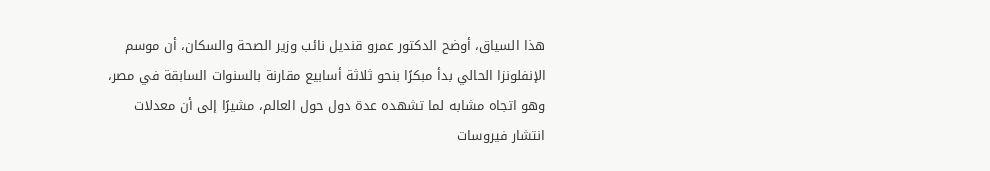هذا السياق، أوضح الدكتور عمرو قنديل نائب وزير الصحة والسكان، أن موسم الإنفلونزا الحالي بدأ مبكرًا بنحو ثلاثة أسابيع مقارنة بالسنوات السابقة في مصر، وهو اتجاه مشابه لما تشهده عدة دول حول العالم، مشيرًا إلى أن معدلات انتشار فيروسات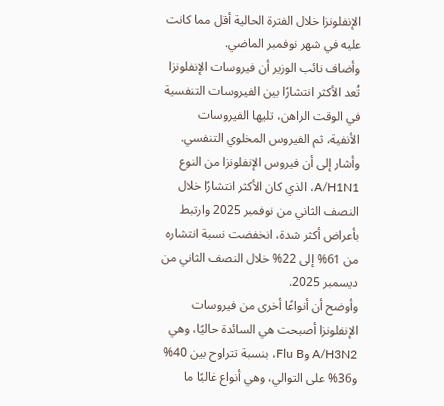الإنفلونزا خلال الفترة الحالية أقل مما كانت عليه في شهر نوفمبر الماضي.
وأضاف نائب الوزير أن فيروسات الإنفلونزا تُعد الأكثر انتشارًا بين الفيروسات التنفسية في الوقت الراهن، تليها الفيروسات الأنفية، ثم الفيروس المخلوي التنفسي. وأشار إلى أن فيروس الإنفلونزا من النوع A/H1N1، الذي كان الأكثر انتشارًا خلال النصف الثاني من نوفمبر 2025 وارتبط بأعراض أكثر شدة، انخفضت نسبة انتشاره من 61% إلى 22% خلال النصف الثاني من ديسمبر 2025.
وأوضح أن أنواعًا أخرى من فيروسات الإنفلونزا أصبحت هي السائدة حاليًا، وهي A/H3N2 وFlu B، بنسبة تتراوح بين 40% و36% على التوالي، وهي أنواع غالبًا ما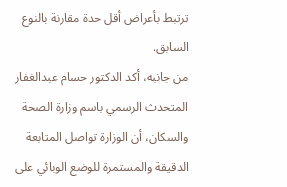ترتبط بأعراض أقل حدة مقارنة بالنوع السابق.
من جانبه، أكد الدكتور حسام عبدالغفار المتحدث الرسمي باسم وزارة الصحة والسكان، أن الوزارة تواصل المتابعة الدقيقة والمستمرة للوضع الوبائي على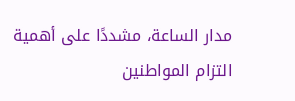مدار الساعة، مشددًا على أهمية التزام المواطنين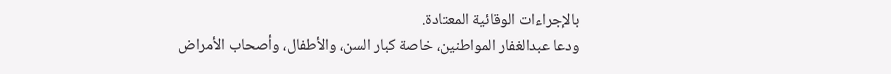بالإجراءات الوقائية المعتادة.
ودعا عبدالغفار المواطنين، خاصة كبار السن، والأطفال، وأصحاب الأمراض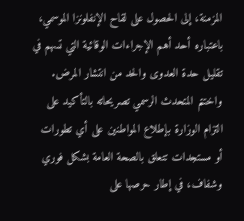المزمنة، إلى الحصول على لقاح الإنفلونزا الموسمي، باعتباره أحد أهم الإجراءات الوقائية التي تسهم في تقليل حدة العدوى والحد من انتشار المرض.
واختتم المتحدث الرسمي تصريحاته بالتأكيد على التزام الوزارة بإطلاع المواطنين على أي تطورات أو مستجدات تتعلق بالصحة العامة بشكل فوري وشفاف، في إطار حرصها على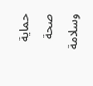حماية صحة وسلامة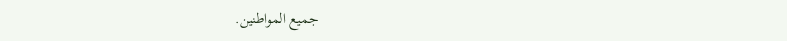جميع المواطنين.